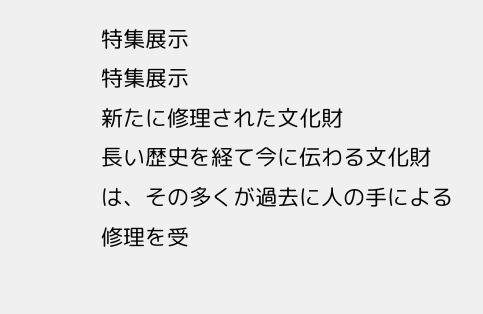特集展示
特集展示
新たに修理された文化財
長い歴史を経て今に伝わる文化財は、その多くが過去に人の手による修理を受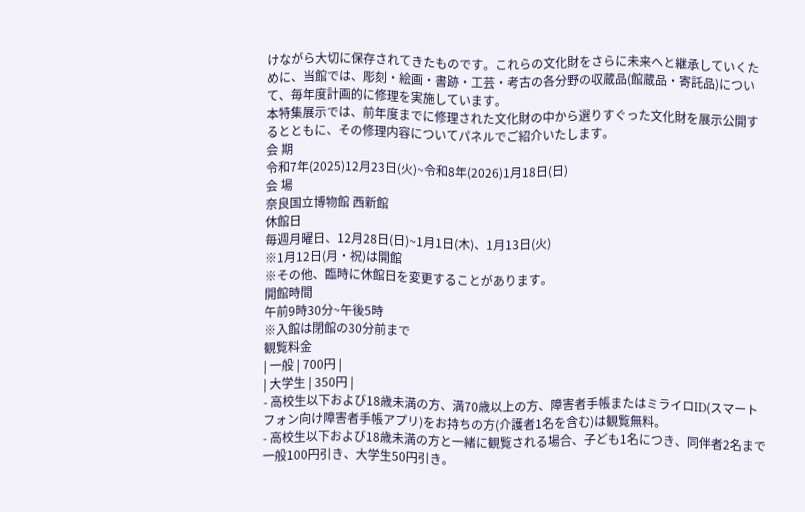けながら大切に保存されてきたものです。これらの文化財をさらに未来へと継承していくために、当館では、彫刻・絵画・書跡・工芸・考古の各分野の収蔵品(館蔵品・寄託品)について、毎年度計画的に修理を実施しています。
本特集展示では、前年度までに修理された文化財の中から選りすぐった文化財を展示公開するとともに、その修理内容についてパネルでご紹介いたします。
会 期
令和7年(2025)12月23日(火)~令和8年(2026)1月18日(日)
会 場
奈良国立博物館 西新館
休館日
毎週月曜日、12月28日(日)~1月1日(木)、1月13日(火)
※1月12日(月・祝)は開館
※その他、臨時に休館日を変更することがあります。
開館時間
午前9時30分~午後5時
※入館は閉館の30分前まで
観覧料金
| 一般 | 700円 |
| 大学生 | 350円 |
- 高校生以下および18歳未満の方、満70歳以上の方、障害者手帳またはミライロID(スマートフォン向け障害者手帳アプリ)をお持ちの方(介護者1名を含む)は観覧無料。
- 高校生以下および18歳未満の方と一緒に観覧される場合、子ども1名につき、同伴者2名まで一般100円引き、大学生50円引き。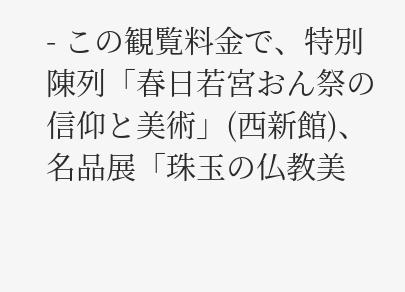- この観覧料金で、特別陳列「春日若宮おん祭の信仰と美術」(西新館)、名品展「珠玉の仏教美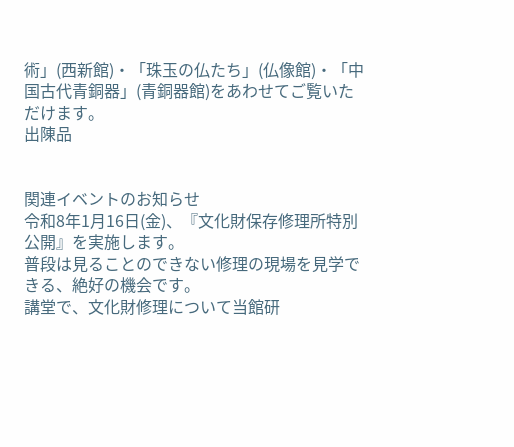術」(西新館)・「珠玉の仏たち」(仏像館)・「中国古代青銅器」(青銅器館)をあわせてご覧いただけます。
出陳品


関連イベントのお知らせ
令和8年1月16日(金)、『文化財保存修理所特別公開』を実施します。
普段は見ることのできない修理の現場を見学できる、絶好の機会です。
講堂で、文化財修理について当館研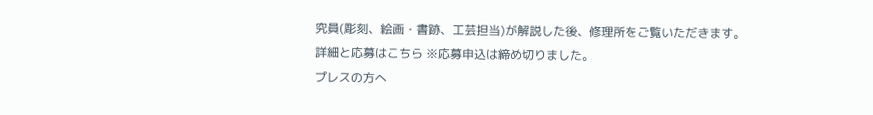究員(彫刻、絵画・書跡、工芸担当)が解説した後、修理所をご覧いただきます。
詳細と応募はこちら ※応募申込は締め切りました。
プレスの方へ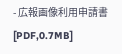- 広報画像利用申請書[PDF,0.7MB]